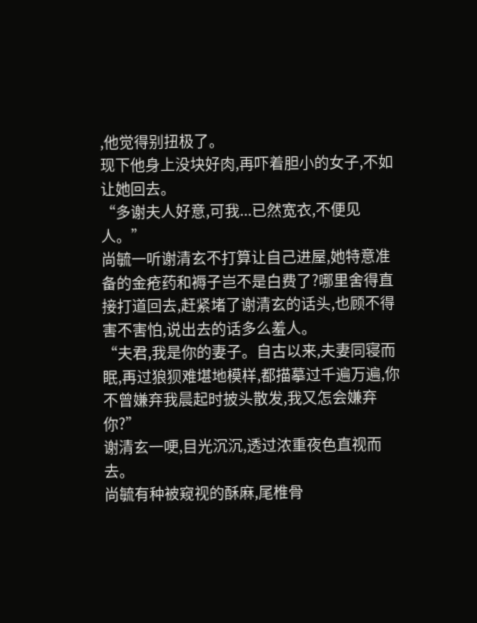,他觉得别扭极了。
现下他身上没块好肉,再吓着胆小的女子,不如让她回去。
“多谢夫人好意,可我...已然宽衣,不便见人。”
尚毓一听谢清玄不打算让自己进屋,她特意准备的金疮药和褥子岂不是白费了?哪里舍得直接打道回去,赶紧堵了谢清玄的话头,也顾不得害不害怕,说出去的话多么羞人。
“夫君,我是你的妻子。自古以来,夫妻同寝而眠,再过狼狈难堪地模样,都描摹过千遍万遍,你不曾嫌弃我晨起时披头散发,我又怎会嫌弃你?”
谢清玄一哽,目光沉沉,透过浓重夜色直视而去。
尚毓有种被窥视的酥麻,尾椎骨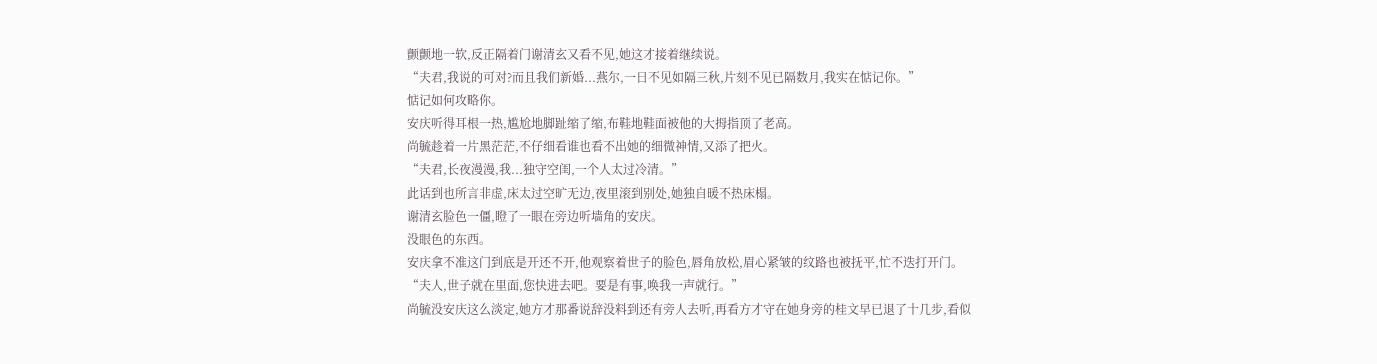颤颤地一软,反正隔着门谢清玄又看不见,她这才接着继续说。
“夫君,我说的可对?而且我们新婚...燕尔,一日不见如隔三秋,片刻不见已隔数月,我实在惦记你。”
惦记如何攻略你。
安庆听得耳根一热,尴尬地脚趾缩了缩,布鞋地鞋面被他的大拇指顶了老高。
尚毓趁着一片黑茫茫,不仔细看谁也看不出她的细微神情,又添了把火。
“夫君,长夜漫漫,我...独守空闺,一个人太过冷清。”
此话到也所言非虚,床太过空旷无边,夜里滚到别处,她独自暖不热床榻。
谢清玄脸色一僵,瞪了一眼在旁边听墙角的安庆。
没眼色的东西。
安庆拿不准这门到底是开还不开,他观察着世子的脸色,唇角放松,眉心紧皱的纹路也被抚平,忙不迭打开门。
“夫人,世子就在里面,您快进去吧。要是有事,唤我一声就行。”
尚毓没安庆这么淡定,她方才那番说辞没料到还有旁人去听,再看方才守在她身旁的桂文早已退了十几步,看似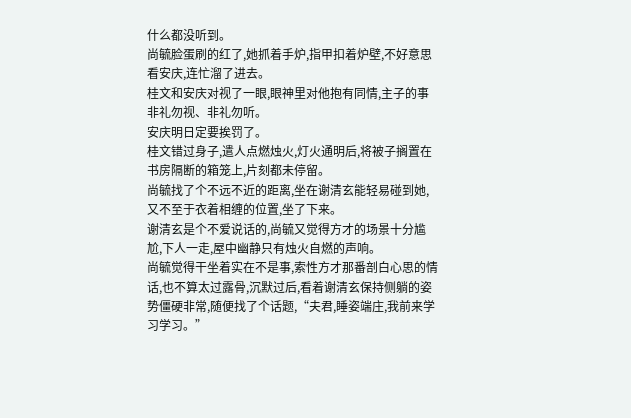什么都没听到。
尚毓脸蛋刷的红了,她抓着手炉,指甲扣着炉壁,不好意思看安庆,连忙溜了进去。
桂文和安庆对视了一眼,眼神里对他抱有同情,主子的事非礼勿视、非礼勿听。
安庆明日定要挨罚了。
桂文错过身子,遣人点燃烛火,灯火通明后,将被子搁置在书房隔断的箱笼上,片刻都未停留。
尚毓找了个不远不近的距离,坐在谢清玄能轻易碰到她,又不至于衣着相缠的位置,坐了下来。
谢清玄是个不爱说话的,尚毓又觉得方才的场景十分尴尬,下人一走,屋中幽静只有烛火自燃的声响。
尚毓觉得干坐着实在不是事,索性方才那番剖白心思的情话,也不算太过露骨,沉默过后,看着谢清玄保持侧躺的姿势僵硬非常,随便找了个话题,“夫君,睡姿端庄,我前来学习学习。”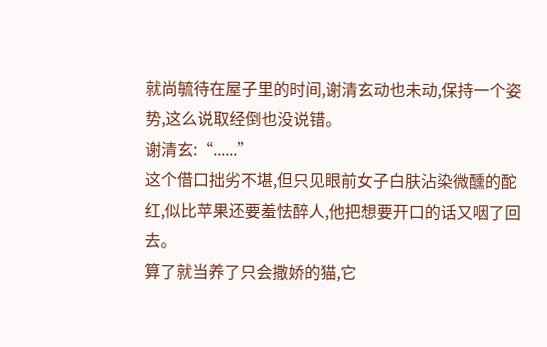就尚毓待在屋子里的时间,谢清玄动也未动,保持一个姿势,这么说取经倒也没说错。
谢清玄:“......”
这个借口拙劣不堪,但只见眼前女子白肤沾染微醺的酡红,似比苹果还要羞怯醉人,他把想要开口的话又咽了回去。
算了就当养了只会撒娇的猫,它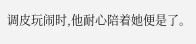调皮玩闹时,他耐心陪着她便是了。